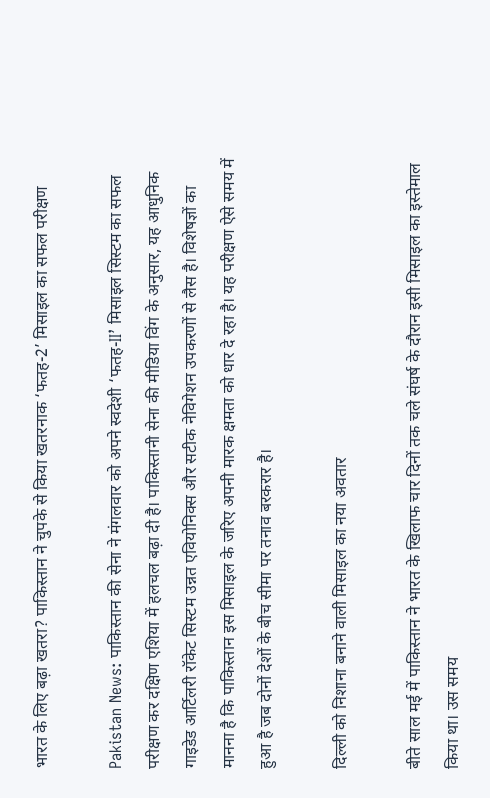भारत के लिए बढ़ा खतरा? पाकिस्तान ने चुपके से किया खतरनाक ‘फतह-2’ मिसाइल का सफल परीक्षण

Pakistan News: पाकिस्तान की सेना ने मंगलवार को अपने स्वदेशी ‘फतह-II’ मिसाइल सिस्टम का सफल परीक्षण कर दक्षिण एशिया में हलचल बढ़ा दी है। पाकिस्तानी सेना की मीडिया विंग के अनुसार, यह आधुनिक गाइडेड आर्टिलरी रॉकेट सिस्टम उन्नत एवियोनिक्स और सटीक नेविगेशन उपकरणों से लैस है। विशेषज्ञों का मानना है कि पाकिस्तान इस मिसाइल के जरिए अपनी मारक क्षमता को धार दे रहा है। यह परीक्षण ऐसे समय में हुआ है जब दोनों देशों के बीच सीमा पर तनाव बरकरार है।

दिल्ली को निशाना बनाने वाली मिसाइल का नया अवतार

बीते साल मई में पाकिस्तान ने भारत के खिलाफ चार दिनों तक चले संघर्ष के दौरान इसी मिसाइल का इस्तेमाल किया था। उस समय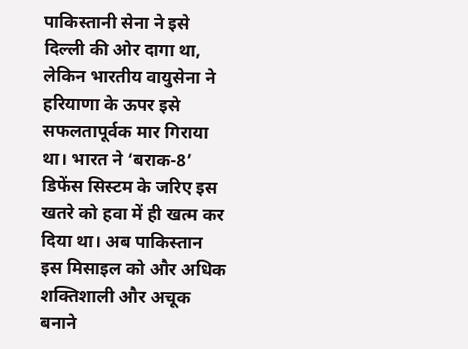पाकिस्तानी सेना ने इसे दिल्ली की ओर दागा था, लेकिन भारतीय वायुसेना ने हरियाणा के ऊपर इसे सफलतापूर्वक मार गिराया था। भारत ने ‘बराक-8’ डिफेंस सिस्टम के जरिए इस खतरे को हवा में ही खत्म कर दिया था। अब पाकिस्तान इस मिसाइल को और अधिक शक्तिशाली और अचूक बनाने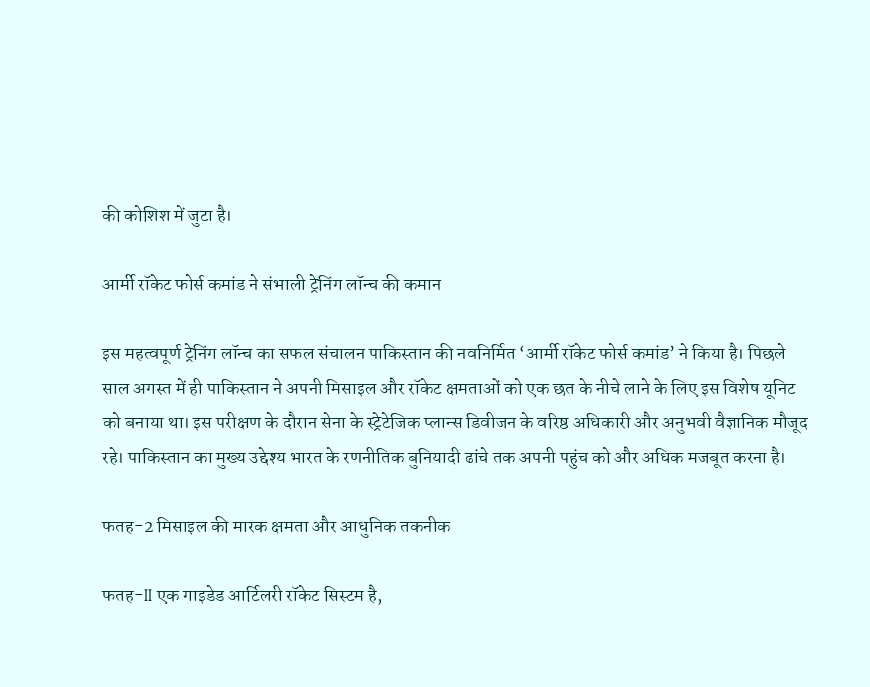की कोशिश में जुटा है।

आर्मी रॉकेट फोर्स कमांड ने संभाली ट्रेनिंग लॉन्च की कमान

इस महत्वपूर्ण ट्रेनिंग लॉन्च का सफल संचालन पाकिस्तान की नवनिर्मित ‘आर्मी रॉकेट फोर्स कमांड’ ने किया है। पिछले साल अगस्त में ही पाकिस्तान ने अपनी मिसाइल और रॉकेट क्षमताओं को एक छत के नीचे लाने के लिए इस विशेष यूनिट को बनाया था। इस परीक्षण के दौरान सेना के स्ट्रेटेजिक प्लान्स डिवीजन के वरिष्ठ अधिकारी और अनुभवी वैज्ञानिक मौजूद रहे। पाकिस्तान का मुख्य उद्देश्य भारत के रणनीतिक बुनियादी ढांचे तक अपनी पहुंच को और अधिक मजबूत करना है।

फतह-2 मिसाइल की मारक क्षमता और आधुनिक तकनीक

फतह-II एक गाइडेड आर्टिलरी रॉकेट सिस्टम है,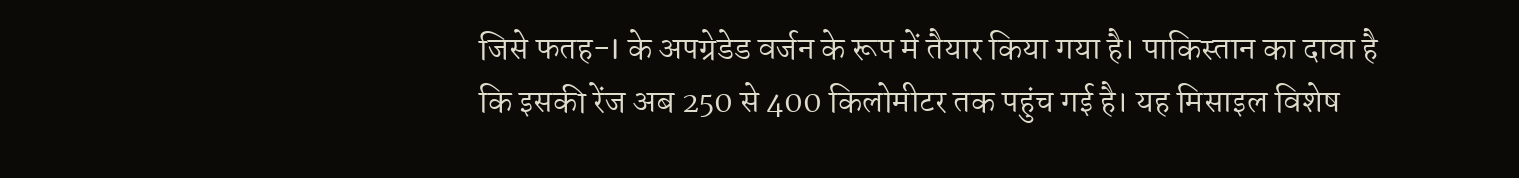जिसे फतह-I के अपग्रेडेड वर्जन के रूप में तैयार किया गया है। पाकिस्तान का दावा है कि इसकी रेंज अब 250 से 400 किलोमीटर तक पहुंच गई है। यह मिसाइल विशेष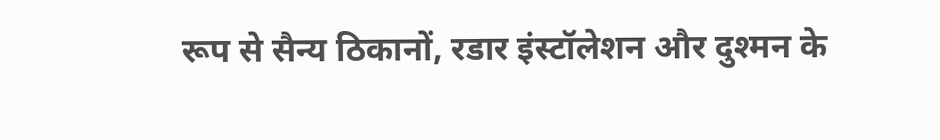रूप से सैन्य ठिकानों, रडार इंस्टॉलेशन और दुश्मन के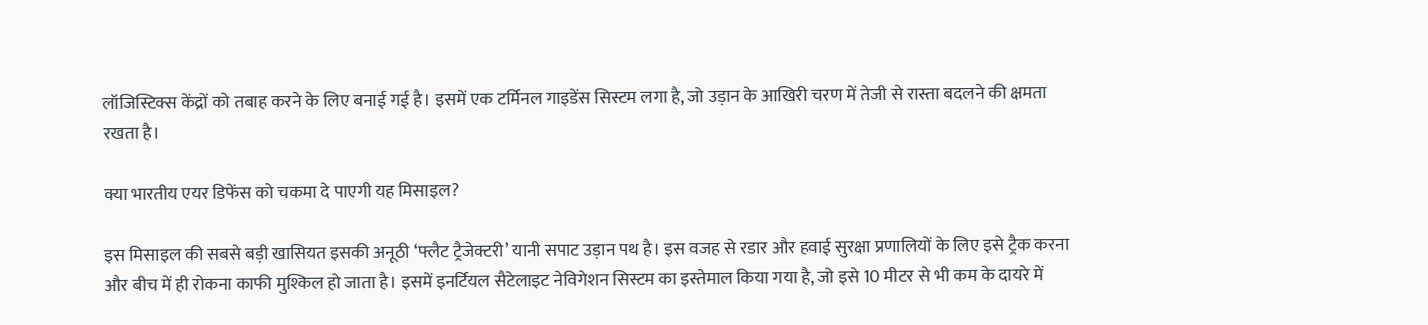लॉजिस्टिक्स केंद्रों को तबाह करने के लिए बनाई गई है। इसमें एक टर्मिनल गाइडेंस सिस्टम लगा है, जो उड़ान के आखिरी चरण में तेजी से रास्ता बदलने की क्षमता रखता है।

क्या भारतीय एयर डिफेंस को चकमा दे पाएगी यह मिसाइल?

इस मिसाइल की सबसे बड़ी खासियत इसकी अनूठी ‘फ्लैट ट्रैजेक्टरी’ यानी सपाट उड़ान पथ है। इस वजह से रडार और हवाई सुरक्षा प्रणालियों के लिए इसे ट्रैक करना और बीच में ही रोकना काफी मुश्किल हो जाता है। इसमें इनर्टियल सैटेलाइट नेविगेशन सिस्टम का इस्तेमाल किया गया है, जो इसे 10 मीटर से भी कम के दायरे में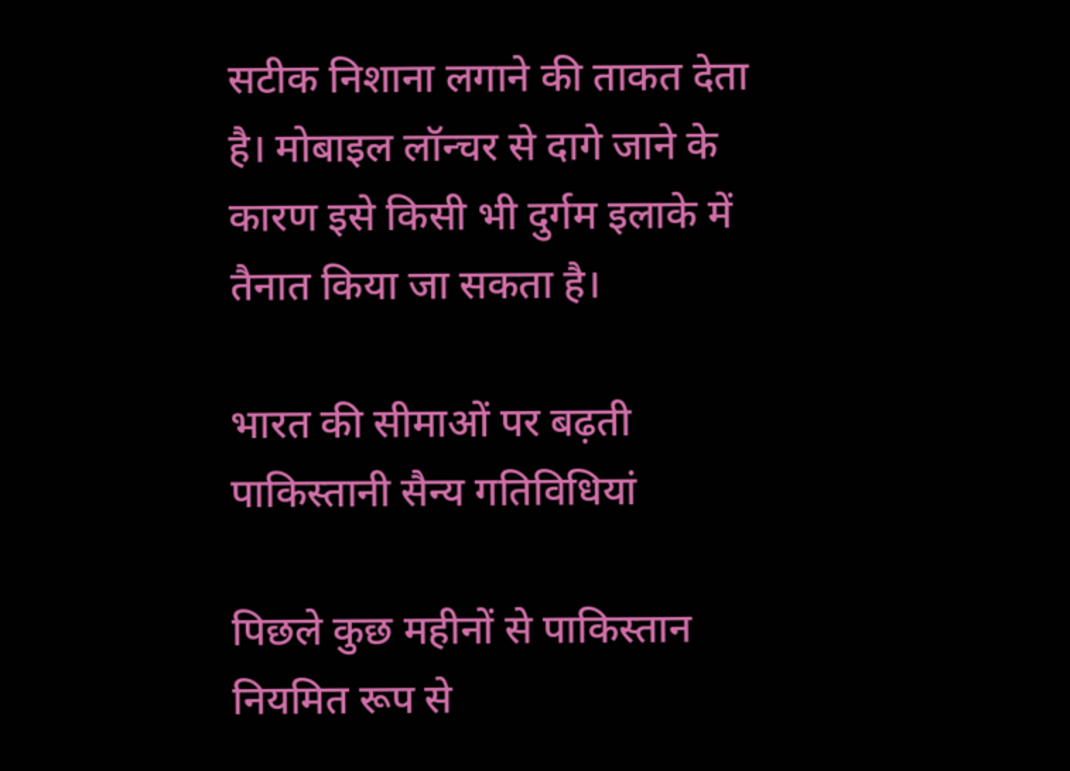सटीक निशाना लगाने की ताकत देता है। मोबाइल लॉन्चर से दागे जाने के कारण इसे किसी भी दुर्गम इलाके में तैनात किया जा सकता है।

भारत की सीमाओं पर बढ़ती पाकिस्तानी सैन्य गतिविधियां

पिछले कुछ महीनों से पाकिस्तान नियमित रूप से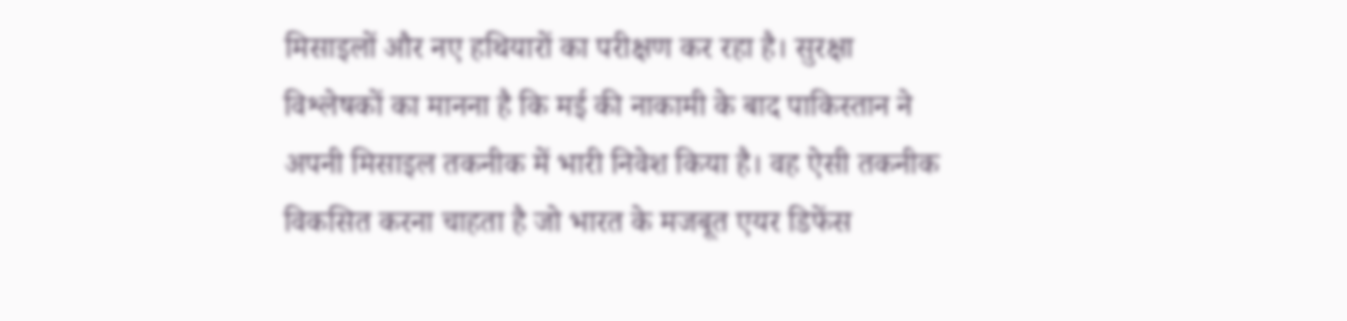मिसाइलों और नए हथियारों का परीक्षण कर रहा है। सुरक्षा विश्लेषकों का मानना है कि मई की नाकामी के बाद पाकिस्तान ने अपनी मिसाइल तकनीक में भारी निवेश किया है। वह ऐसी तकनीक विकसित करना चाहता है जो भारत के मजबूत एयर डिफेंस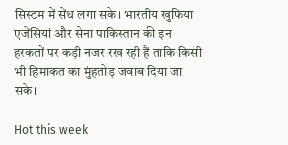सिस्टम में सेंध लगा सके। भारतीय खुफिया एजेंसियां और सेना पाकिस्तान की इन हरकतों पर कड़ी नजर रख रही हैं ताकि किसी भी हिमाकत का मुंहतोड़ जवाब दिया जा सके।

Hot this week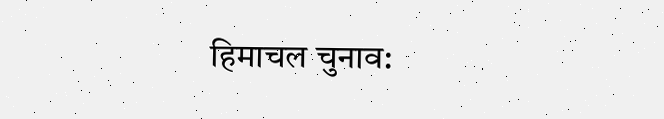हिमाचल चुनाव: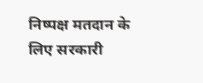निष्पक्ष मतदान के लिए सरकारी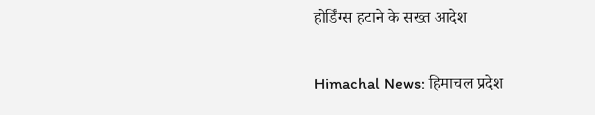होर्डिंग्स हटाने के सख्त आदेश

Himachal News: हिमाचल प्रदेश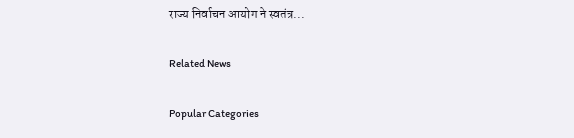राज्य निर्वाचन आयोग ने स्वतंत्र...

Related News

Popular Categories